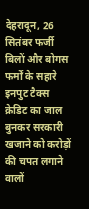देहरादून, 26 सितंबर फर्जी बिलों और बोगस फर्मों के सहारे इनपुट टैक्स क्रेडिट का जाल बुनकर सरकारी खजाने को करोड़ों की चपत लगाने वालों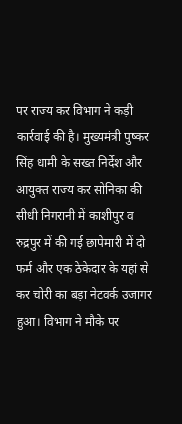पर राज्य कर विभाग ने कड़ी कार्रवाई की है। मुख्यमंत्री पुष्कर सिंह धामी के सख्त निर्देश और आयुक्त राज्य कर सोनिका की सीधी निगरानी में काशीपुर व रुद्रपुर में की गई छापेमारी में दो फर्म और एक ठेकेदार के यहां से कर चोरी का बड़ा नेटवर्क उजागर हुआ। विभाग ने मौके पर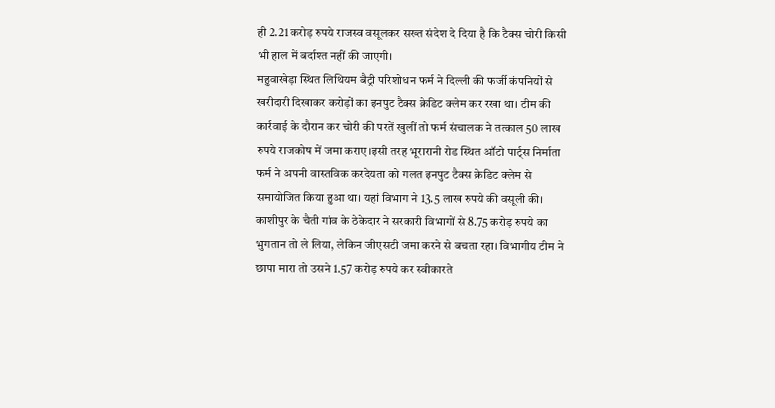ही 2.21 करोड़ रुपये राजस्व वसूलकर सख्त संदेश दे दिया है कि टैक्स चोरी किसी भी हाल में बर्दाश्त नहीं की जाएगी।
महुवाखेड़ा स्थित लिथियम बैट्री परिशोधन फर्म ने दिल्ली की फर्जी कंपनियों से खरीदारी दिखाकर करोड़ों का इनपुट टैक्स क्रेडिट क्लेम कर रखा था। टीम की कार्रवाई के दौरान कर चोरी की परतें खुलीं तो फर्म संचालक ने तत्काल 50 लाख रुपये राजकोष में जमा कराए।इसी तरह भूरारानी रोड स्थित ऑटो पार्ट्स निर्माता फर्म ने अपनी वास्तविक करदेयता को गलत इनपुट टैक्स क्रेडिट क्लेम से समायोजित किया हुआ था। यहां विभाग ने 13.5 लाख रुपये की वसूली की।
काशीपुर के चैती गांव के ठेकेदार ने सरकारी विभागों से 8.75 करोड़ रुपये का भुगतान तो ले लिया, लेकिन जीएसटी जमा करने से बचता रहा। विभागीय टीम ने छापा मारा तो उसने 1.57 करोड़ रुपये कर स्वीकारते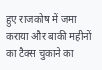हुए राजकोष में जमा कराया और बाकी महीनों का टैक्स चुकाने का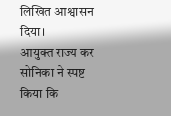लिखित आश्वासन दिया।
आयुक्त राज्य कर सोनिका ने स्पष्ट किया कि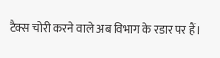टैक्स चोरी करने वाले अब विभाग के रडार पर हैं।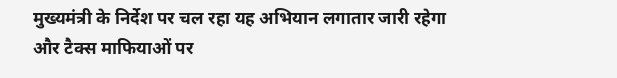मुख्यमंत्री के निर्देश पर चल रहा यह अभियान लगातार जारी रहेगा और टैक्स माफियाओं पर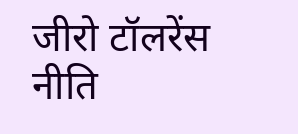जीरो टॉलरेंस नीति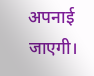अपनाई जाएगी।